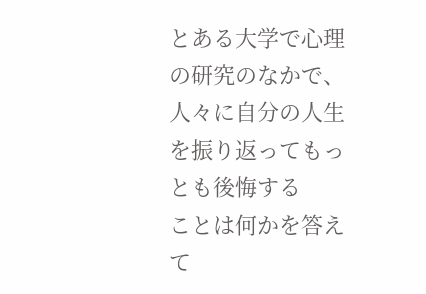とある大学で心理の研究のなかで、人々に自分の人生を振り返ってもっとも後悔する
ことは何かを答えて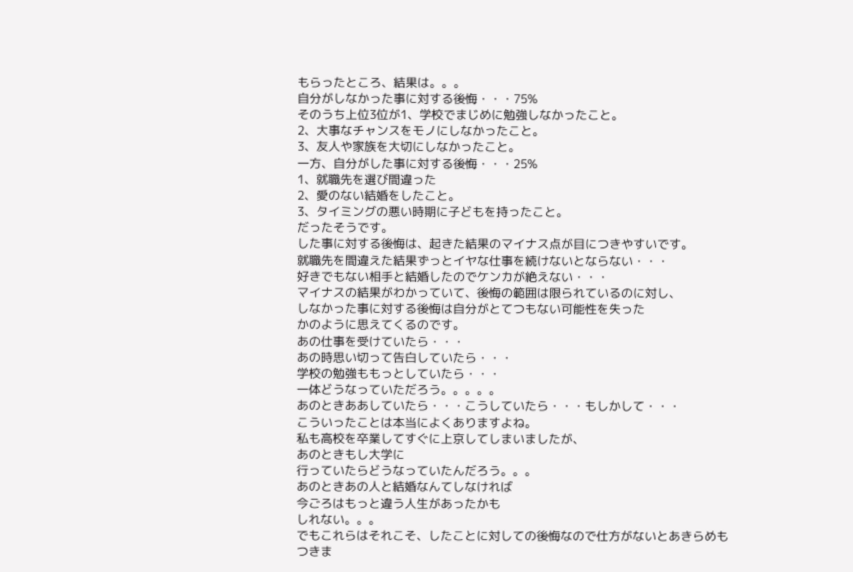もらったところ、結果は。。。
自分がしなかった事に対する後悔・・・75%
そのうち上位3位が1、学校でまじめに勉強しなかったこと。
2、大事なチャンスをモノにしなかったこと。
3、友人や家族を大切にしなかったこと。
一方、自分がした事に対する後悔・・・25%
1、就職先を選び間違った
2、愛のない結婚をしたこと。
3、タイミングの悪い時期に子どもを持ったこと。
だったそうです。
した事に対する後悔は、起きた結果のマイナス点が目につきやすいです。
就職先を間違えた結果ずっとイヤな仕事を続けないとならない・・・
好きでもない相手と結婚したのでケンカが絶えない・・・
マイナスの結果がわかっていて、後悔の範囲は限られているのに対し、
しなかった事に対する後悔は自分がとてつもない可能性を失った
かのように思えてくるのです。
あの仕事を受けていたら・・・
あの時思い切って告白していたら・・・
学校の勉強ももっとしていたら・・・
一体どうなっていただろう。。。。。
あのときああしていたら・・・こうしていたら・・・もしかして・・・
こういったことは本当によくありますよね。
私も高校を卒業してすぐに上京してしまいましたが、
あのときもし大学に
行っていたらどうなっていたんだろう。。。
あのときあの人と結婚なんてしなければ
今ごろはもっと違う人生があったかも
しれない。。。
でもこれらはそれこそ、したことに対しての後悔なので仕方がないとあきらめもつきま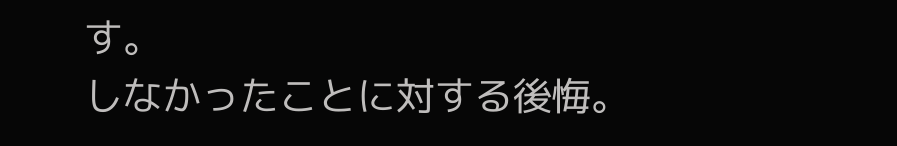す。
しなかったことに対する後悔。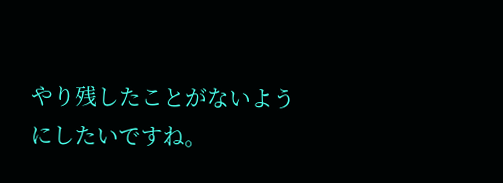やり残したことがないようにしたいですね。